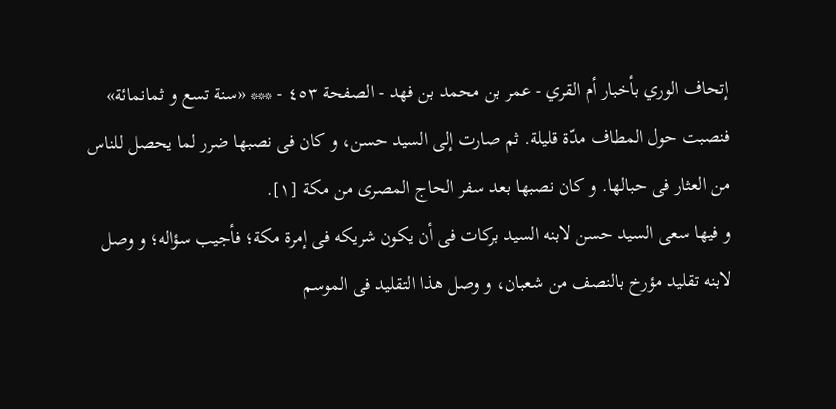إتحاف الوري بأخبار أم القري - عمر بن محمد بن فهد - الصفحة ٤٥٣ - *** «سنة تسع و ثمانمائة»
فنصبت حول المطاف مدّة قليلة. ثم صارت إلى السيد حسن، و كان فى نصبها ضرر لما يحصل للناس من العثار فى حبالها. و كان نصبها بعد سفر الحاج المصرى من مكة [١].
و فيها سعى السيد حسن لابنه السيد بركات فى أن يكون شريكه فى إمرة مكة؛ فأجيب سؤاله؛ و وصل لابنه تقليد مؤرخ بالنصف من شعبان، و وصل هذا التقليد فى الموسم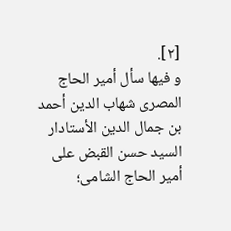[٢].
و فيها سأل أمير الحاج المصرى شهاب الدين أحمد بن جمال الدين الأستادار السيد حسن القبض على أمير الحاج الشامى؛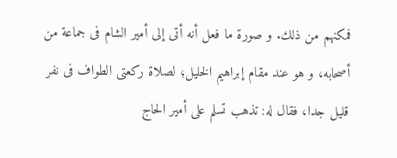فمكنهم من ذلك. و صورة ما فعل أنه أتى إلى أمير الشام فى جماعة من أصحابه، و هو عند مقام إبراهيم الخليل؛ لصلاة ركعتى الطواف فى نفر قليل جدا، فقال له: تذهب تسلم على أمير الحاج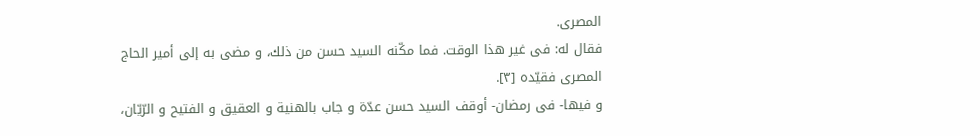المصرى.
فقال له: فى غير هذا الوقت. فما مكّنه السيد حسن من ذلك، و مضى به إلى أمير الحاج المصرى فقيّده [٣].
و فيها- فى رمضان- أوقف السيد حسن عدّة و جاب بالهنية و العقيق و الفتيح و الرّيّان،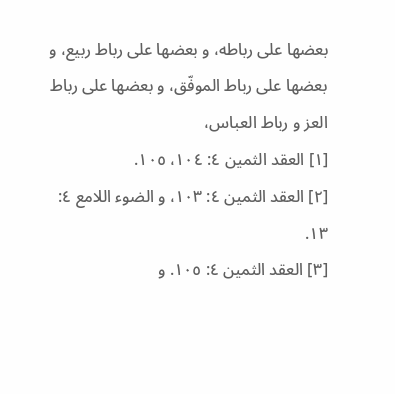بعضها على رباطه، و بعضها على رباط ربيع، و بعضها على رباط الموفّق، و بعضها على رباط العز و رباط العباس،
[١] العقد الثمين ٤: ١٠٤، ١٠٥.
[٢] العقد الثمين ٤: ١٠٣، و الضوء اللامع ٤: ١٣.
[٣] العقد الثمين ٤: ١٠٥. و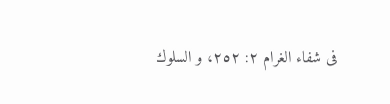فى شفاء الغرام ٢: ٢٥٢، و السلوك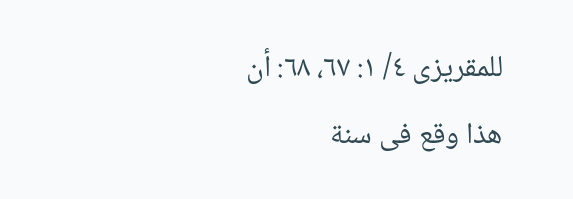للمقريزى ٤/ ١: ٦٧، ٦٨: أن هذا وقع فى سنة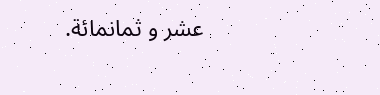عشر و ثمانمائة.